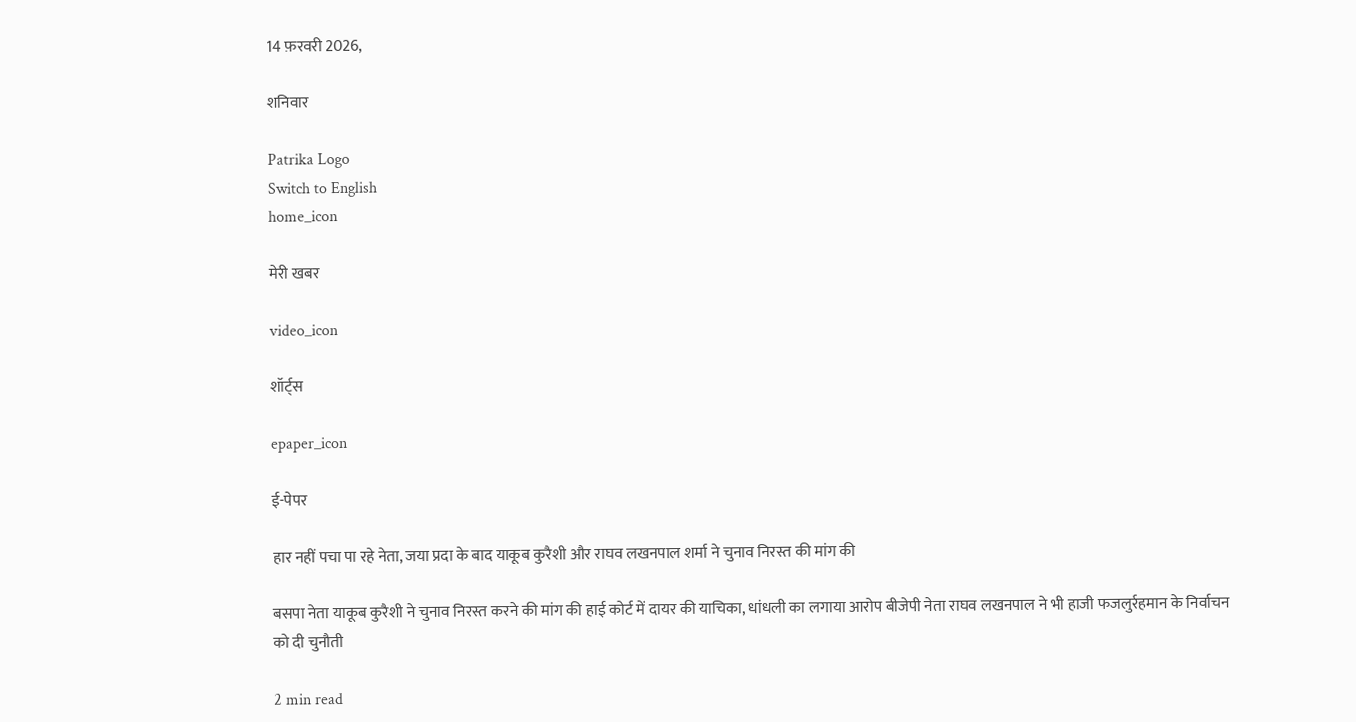14 फ़रवरी 2026,

शनिवार

Patrika Logo
Switch to English
home_icon

मेरी खबर

video_icon

शॉर्ट्स

epaper_icon

ई-पेपर

हार नहीं पचा पा रहे नेता, जया प्रदा के बाद याकूब कुरैशी और राघव लखनपाल शर्मा ने चुनाव निरस्त की मांग की

बसपा नेता याकूब कुरैशी ने चुनाव निरस्त करने की मांग की हाई कोर्ट में दायर की याचिका, धांधली का लगाया आरोप बीजेपी नेता राघव लखनपाल ने भी हाजी फजलुर्रहमान के निर्वाचन को दी चुनौती

2 min read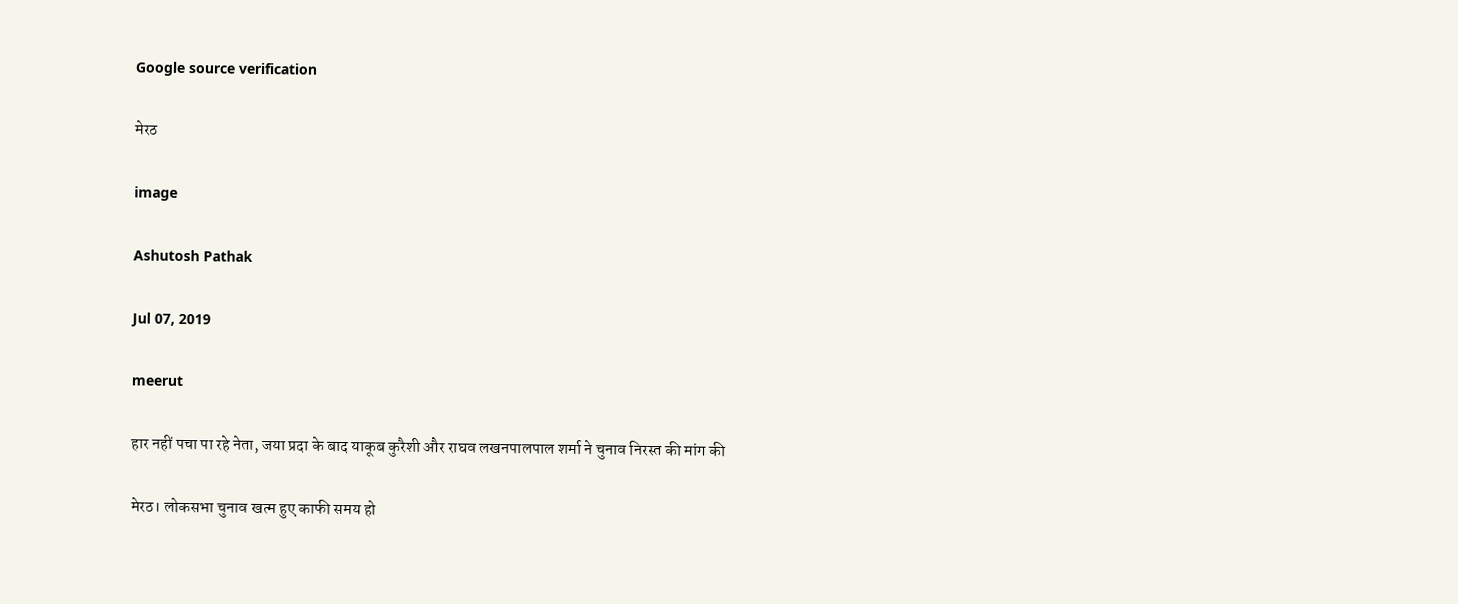Google source verification

मेरठ

image

Ashutosh Pathak

Jul 07, 2019

meerut

हार नहीं पचा पा रहे नेता, जया प्रदा के बाद याकूब कुरैशी और राघव लखनपालपाल शर्मा ने चुनाव निरस्त की मांग की

मेरठ। लोकसभा चुनाव खत्म हुए काफी समय हो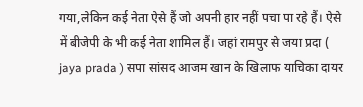गया,लेकिन कई नेता ऐसे हैं जो अपनी हार नहीं पचा पा रहे हैं। ऐसे में बीजेपी के भी कई नेता शामिल हैं। जहां रामपुर से जया प्रदा ( jaya prada ) सपा सांसद आजम खान के खिलाफ याचिका दायर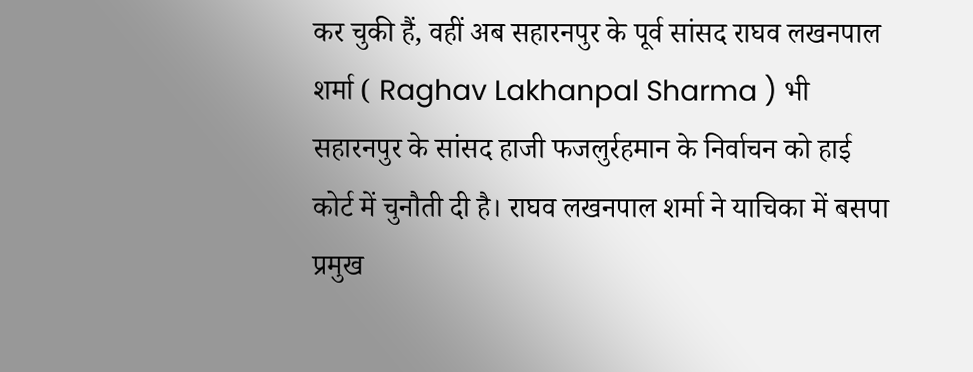कर चुकी हैं, वहीं अब सहारनपुर के पूर्व सांसद राघव लखनपाल शर्मा ( Raghav Lakhanpal Sharma ) भी सहारनपुर के सांसद हाजी फजलुर्रहमान के निर्वाचन को हाई कोर्ट में चुनौती दी है। राघव लखनपाल शर्मा ने याचिका में बसपा प्रमुख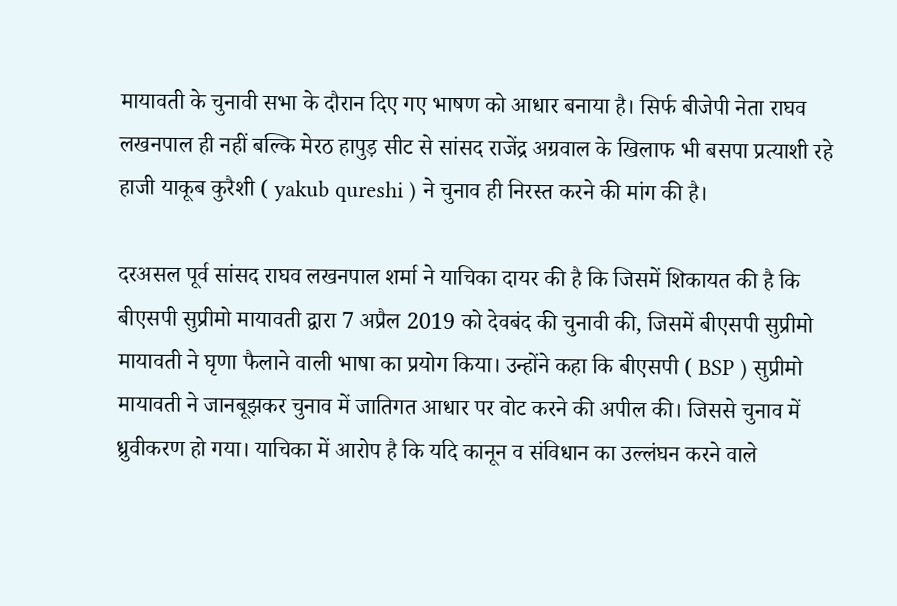मायावती के चुनावी सभा के दौरान दिए गए भाषण को आधार बनाया है। सिर्फ बीजेपी नेता राघव लखनपाल ही नहीं बल्कि मेरठ हापुड़ सीट से सांसद राजेंद्र अग्रवाल के खिलाफ भी बसपा प्रत्याशी रहे हाजी याकूब कुरैशी ( yakub qureshi ) ने चुनाव ही निरस्त करने की मांग की है।

दरअसल पूर्व सांसद राघव लखनपाल शर्मा ने याचिका दायर की है कि जिसमें शिकायत की है कि बीएसपी सुप्रीमो मायावती द्वारा 7 अप्रैल 2019 को देवबंद की चुनावी की, जिसमें बीएसपी सुप्रीमो मायावती ने घृणा फैलाने वाली भाषा का प्रयोग किया। उन्होंने कहा कि बीएसपी ( BSP ) सुप्रीमो मायावती ने जानबूझकर चुनाव में जातिगत आधार पर वोट करने की अपील की। जिससे चुनाव में ध्रुवीकरण हो गया। याचिका में आरोप है कि यदि कानून व संविधान का उल्लंघन करने वाले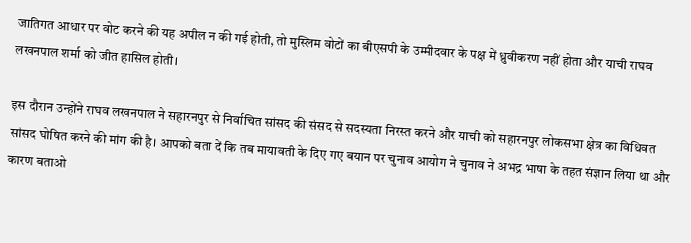जातिगत आधार पर वोट करने की यह अपील न की गई होती, तो मुस्लिम वोटों का बीएसपी के उम्मीदवार के पक्ष में ध्रुवीकरण नहीं होता और याची राघव लखनपाल शर्मा को जीत हासिल होती।

इस दौरान उन्होंने राघव लखनपाल ने सहारनपुर से निर्वाचित सांसद की संसद से सदस्यता निरस्त करने और याची को सहारनपुर लोकसभा क्षेत्र का विधिवत सांसद घोषित करने की मांग की है। आपको बता दें कि तब मायावती के दिए गए बयान पर चुनाव आयोग ने चुनाव ने अभद्र भाषा के तहत संज्ञान लिया था और कारण बताओ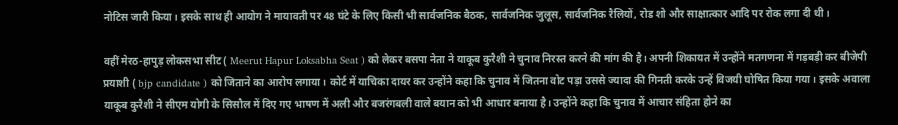नोटिस जारी किया। इसके साथ ही आयोग ने मायावती पर 48 घंटे के लिए किसी भी सार्वजनिक बैठक, सार्वजनिक जुलूस, सार्वजनिक रैलियों, रोड शो और साक्षात्कार आदि पर रोक लगा दी थी।

वहीं मेरठ-हापुड़ लोकसभा सीट ( Meerut Hapur Loksabha Seat ) को लेकर बसपा नेता ने याकूब कुरैशी ने चुनाव निरस्त करने की मांग की है। अपनी शिकायत में उन्होंने मतगणना में गड़बड़ी कर बीजेपी प्रयाशी ( bjp candidate ) को जिताने का आरोप लगाया। कोर्ट में याचिका दायर कर उन्होंने कहा कि चुनाव में जितना वोट पड़ा उससे ज्यादा की गिनती करके उन्हें विजयी घोषित किया गया। इसके अवाला याकूब कुरैशी ने सीएम योगी के सिसौल में दिए गए भाषण में अली और बजरंगबली वाले बयान को भी आधार बनाया है। उन्होंने कहा कि चुनाव में आचार संहिता होने का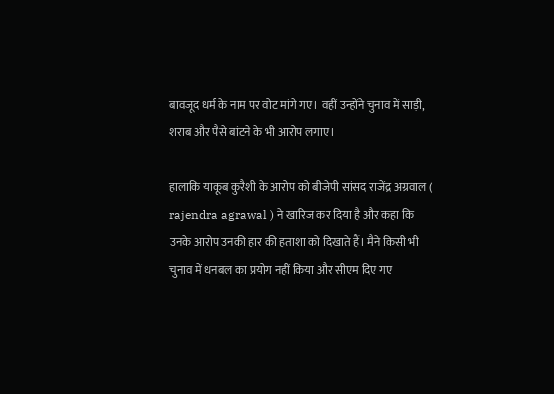बावजूद धर्म के नाम पर वोट मांगे गए। वहीं उन्होंने चुनाव में साड़ी, शराब और पैसे बांटने के भी आरोप लगाए।

हालाकि याकूब कुरैशी के आरोप को बीजेपी सांसद राजेंद्र अग्रवाल ( rajendra agrawal ) ने खारिज कर दिया है और कहा कि उनके आरोप उनकी हार की हताशा को दिखाते हैं। मैने किसी भी चुनाव में धनबल का प्रयोग नहीं किया और सीएम दिए गए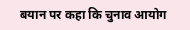बयान पर कहा कि चुनाव आयोग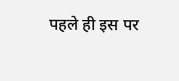पहले ही इस पर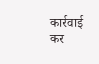कार्रवाई कर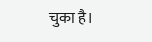चुका है।